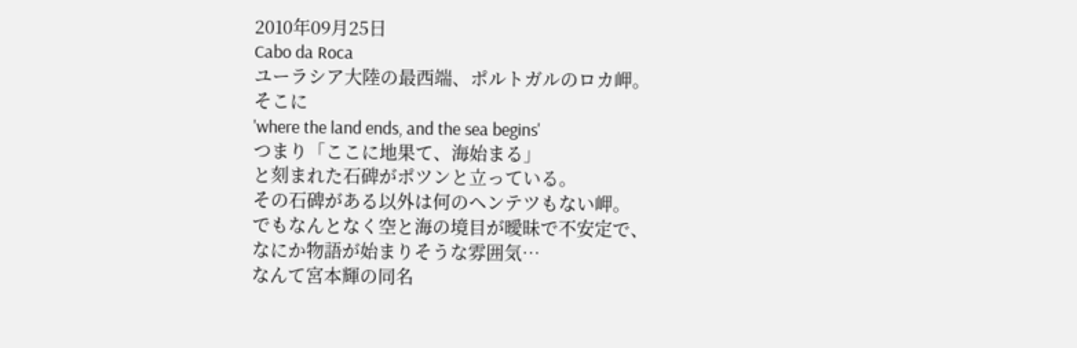2010年09月25日
Cabo da Roca
ユーラシア大陸の最西端、ポルトガルのロカ岬。
そこに
'where the land ends, and the sea begins'
つまり「ここに地果て、海始まる」
と刻まれた石碑がポツンと立っている。
その石碑がある以外は何のヘンテツもない岬。
でもなんとなく空と海の境目が曖昧で不安定で、
なにか物語が始まりそうな雰囲気…
なんて宮本輝の同名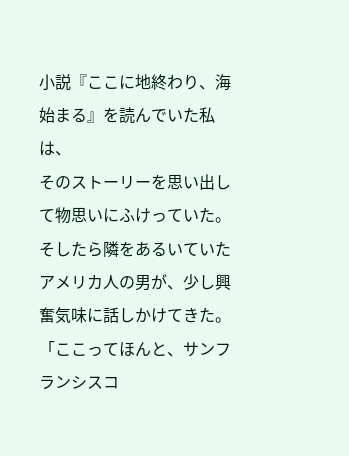小説『ここに地終わり、海始まる』を読んでいた私は、
そのストーリーを思い出して物思いにふけっていた。
そしたら隣をあるいていたアメリカ人の男が、少し興奮気味に話しかけてきた。
「ここってほんと、サンフランシスコ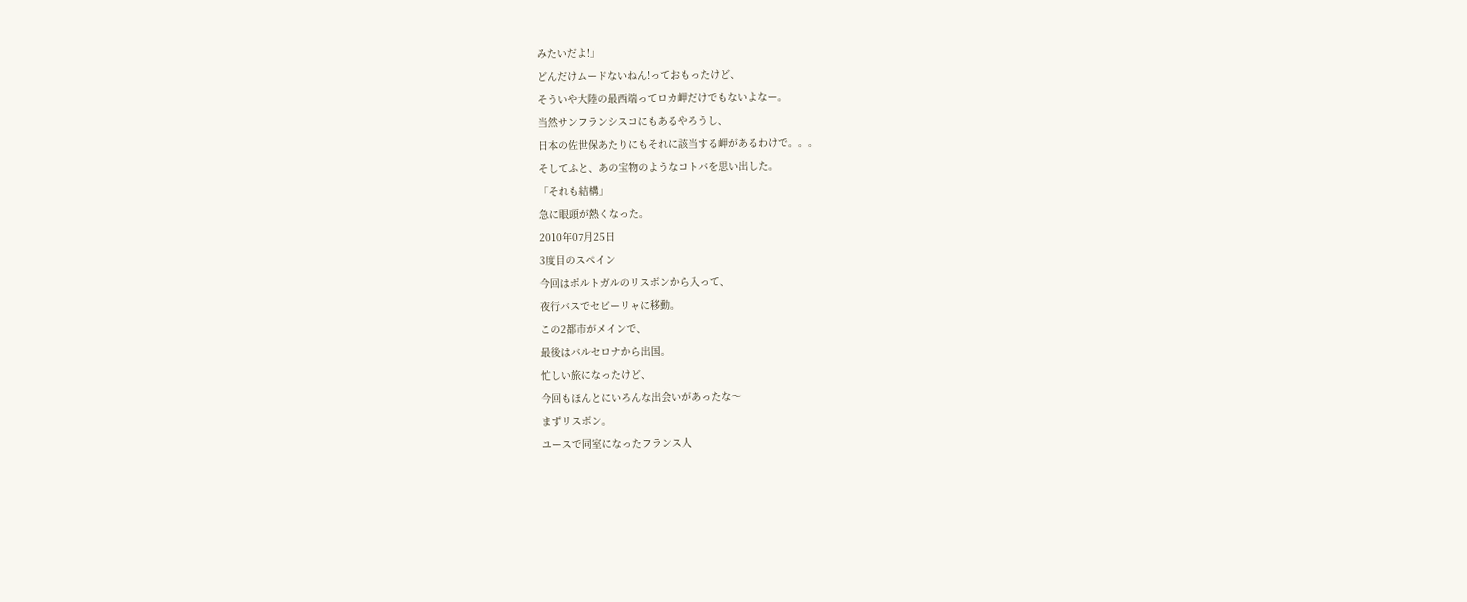みたいだよ!」
どんだけムードないねん!っておもったけど、
そういや大陸の最西端ってロカ岬だけでもないよなー。
当然サンフランシスコにもあるやろうし、
日本の佐世保あたりにもそれに該当する岬があるわけで。。。
そしてふと、あの宝物のようなコトバを思い出した。
「それも結構」
急に眼頭が熱くなった。
2010年07月25日
3度目のスペイン
今回はポルトガルのリスボンから入って、
夜行バスでセビーリャに移動。
この2都市がメインで、
最後はバルセロナから出国。
忙しい旅になったけど、
今回もほんとにいろんな出会いがあったな〜
まずリスボン。
ユースで同室になったフランス人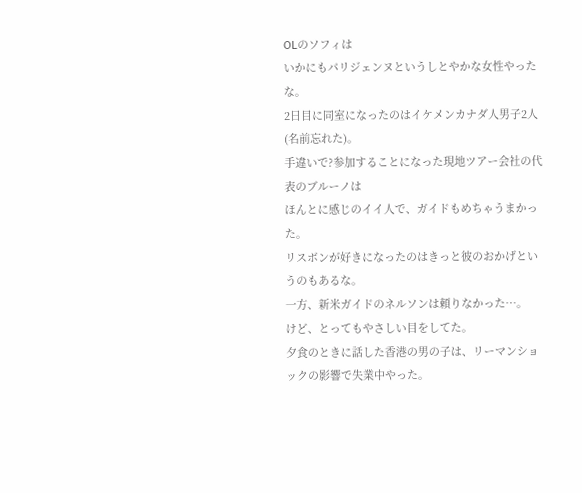OLのソフィは
いかにもパリジェンヌというしとやかな女性やったな。
2日目に同室になったのはイケメンカナダ人男子2人(名前忘れた)。
手違いで?参加することになった現地ツアー会社の代表のブルーノは
ほんとに感じのイイ人で、ガイドもめちゃうまかった。
リスボンが好きになったのはきっと彼のおかげというのもあるな。
一方、新米ガイドのネルソンは頼りなかった…。
けど、とってもやさしい目をしてた。
夕食のときに話した香港の男の子は、リーマンショックの影響で失業中やった。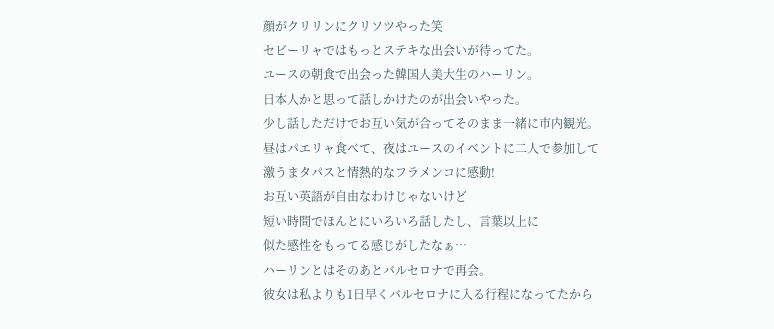顔がクリリンにクリソツやった笑
セビーリャではもっとステキな出会いが待ってた。
ユースの朝食で出会った韓国人美大生のハーリン。
日本人かと思って話しかけたのが出会いやった。
少し話しただけでお互い気が合ってそのまま一緒に市内観光。
昼はパエリャ食べて、夜はユースのイベントに二人で参加して
激うまタパスと情熱的なフラメンコに感動!
お互い英語が自由なわけじゃないけど
短い時間でほんとにいろいろ話したし、言葉以上に
似た感性をもってる感じがしたなぁ…
ハーリンとはそのあとバルセロナで再会。
彼女は私よりも1日早くバルセロナに入る行程になってたから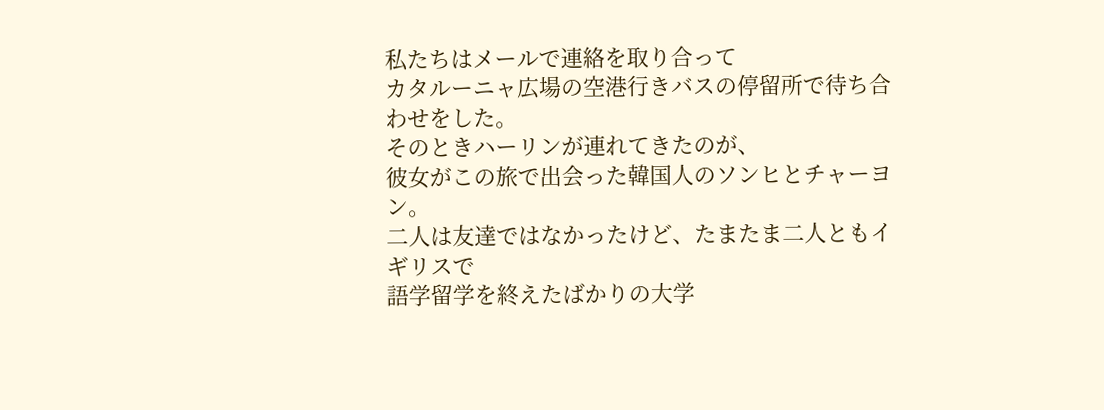私たちはメールで連絡を取り合って
カタルーニャ広場の空港行きバスの停留所で待ち合わせをした。
そのときハーリンが連れてきたのが、
彼女がこの旅で出会った韓国人のソンヒとチャーヨン。
二人は友達ではなかったけど、たまたま二人ともイギリスで
語学留学を終えたばかりの大学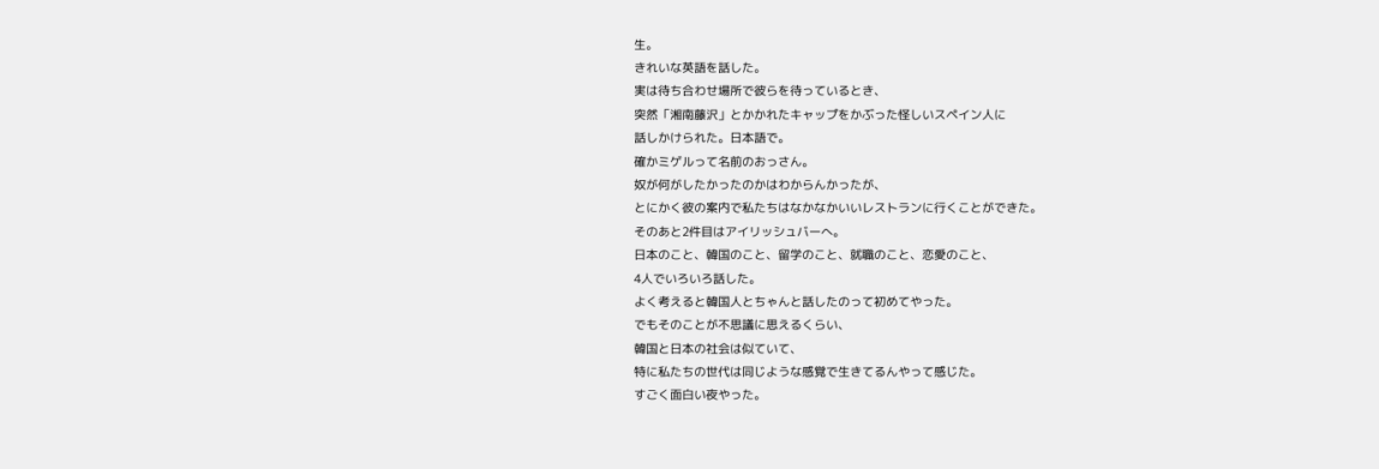生。
きれいな英語を話した。
実は待ち合わせ場所で彼らを待っているとき、
突然「湘南藤沢」とかかれたキャップをかぶった怪しいスペイン人に
話しかけられた。日本語で。
確かミゲルって名前のおっさん。
奴が何がしたかったのかはわからんかったが、
とにかく彼の案内で私たちはなかなかいいレストランに行くことができた。
そのあと2件目はアイリッシュバーへ。
日本のこと、韓国のこと、留学のこと、就職のこと、恋愛のこと、
4人でいろいろ話した。
よく考えると韓国人とちゃんと話したのって初めてやった。
でもそのことが不思議に思えるくらい、
韓国と日本の社会は似ていて、
特に私たちの世代は同じような感覚で生きてるんやって感じた。
すごく面白い夜やった。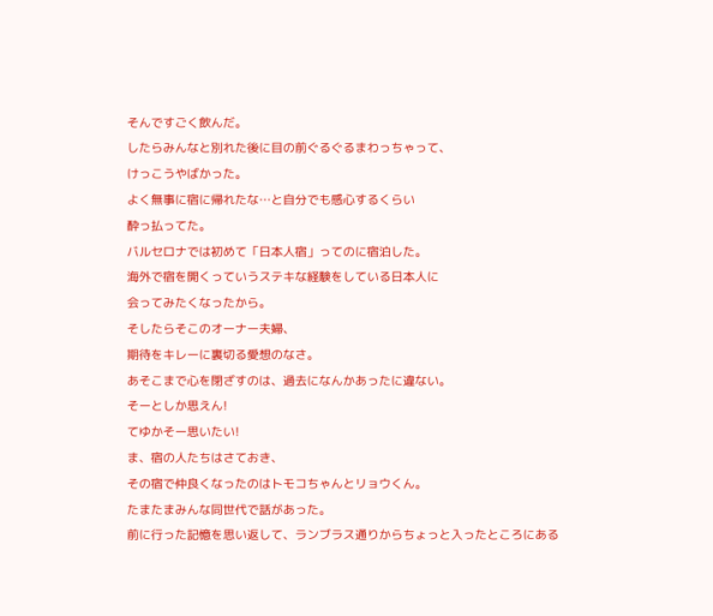そんですごく飲んだ。
したらみんなと別れた後に目の前ぐるぐるまわっちゃって、
けっこうやばかった。
よく無事に宿に帰れたな…と自分でも感心するくらい
酔っ払ってた。
バルセロナでは初めて「日本人宿」ってのに宿泊した。
海外で宿を開くっていうステキな経験をしている日本人に
会ってみたくなったから。
そしたらそこのオーナー夫婦、
期待をキレーに裏切る愛想のなさ。
あそこまで心を閉ざすのは、過去になんかあったに違ない。
そーとしか思えん!
てゆかそー思いたい!
ま、宿の人たちはさておき、
その宿で仲良くなったのはトモコちゃんとリョウくん。
たまたまみんな同世代で話があった。
前に行った記憶を思い返して、ランブラス通りからちょっと入ったところにある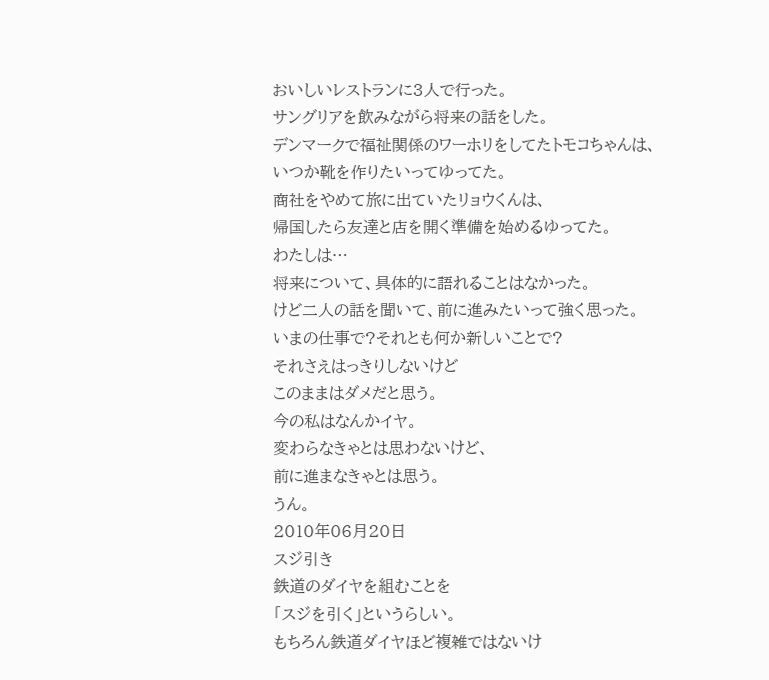おいしいレストランに3人で行った。
サングリアを飲みながら将来の話をした。
デンマークで福祉関係のワーホリをしてたトモコちゃんは、
いつか靴を作りたいってゆってた。
商社をやめて旅に出ていたリョウくんは、
帰国したら友達と店を開く準備を始めるゆってた。
わたしは…
将来について、具体的に語れることはなかった。
けど二人の話を聞いて、前に進みたいって強く思った。
いまの仕事で?それとも何か新しいことで?
それさえはっきりしないけど
このままはダメだと思う。
今の私はなんかイヤ。
変わらなきゃとは思わないけど、
前に進まなきゃとは思う。
うん。
2010年06月20日
スジ引き
鉄道のダイヤを組むことを
「スジを引く」というらしい。
もちろん鉄道ダイヤほど複雑ではないけ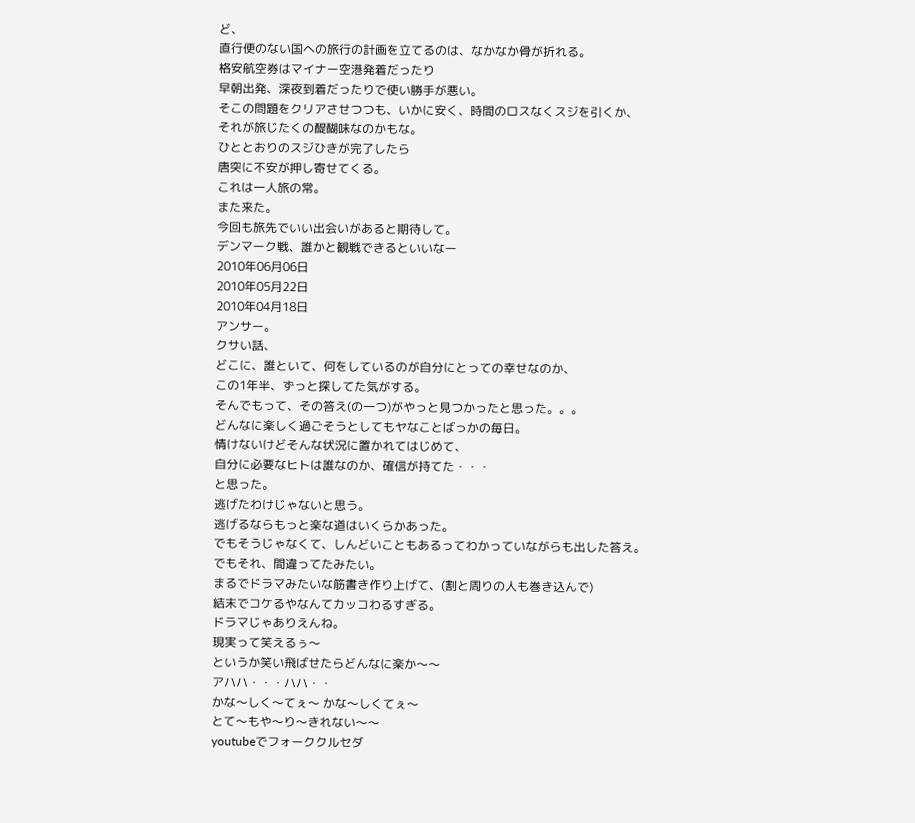ど、
直行便のない国への旅行の計画を立てるのは、なかなか骨が折れる。
格安航空券はマイナー空港発着だったり
早朝出発、深夜到着だったりで使い勝手が悪い。
そこの問題をクリアさせつつも、いかに安く、時間のロスなくスジを引くか、
それが旅じたくの醍醐味なのかもな。
ひととおりのスジひきが完了したら
唐突に不安が押し寄せてくる。
これは一人旅の常。
また来た。
今回も旅先でいい出会いがあると期待して。
デンマーク戦、誰かと観戦できるといいなー
2010年06月06日
2010年05月22日
2010年04月18日
アンサー。
クサい話、
どこに、誰といて、何をしているのが自分にとっての幸せなのか、
この1年半、ずっと探してた気がする。
そんでもって、その答え(の一つ)がやっと見つかったと思った。。。
どんなに楽しく過ごそうとしてもヤなことばっかの毎日。
情けないけどそんな状況に置かれてはじめて、
自分に必要なヒトは誰なのか、確信が持てた・・・
と思った。
逃げたわけじゃないと思う。
逃げるならもっと楽な道はいくらかあった。
でもそうじゃなくて、しんどいこともあるってわかっていながらも出した答え。
でもそれ、間違ってたみたい。
まるでドラマみたいな筋書き作り上げて、(割と周りの人も巻き込んで)
結末でコケるやなんてカッコわるすぎる。
ドラマじゃありえんね。
現実って笑えるぅ〜
というか笑い飛ばせたらどんなに楽か〜〜
アハハ・・・ハハ・・
かな〜しく〜てぇ〜 かな〜しくてぇ〜
とて〜もや〜り〜きれない〜〜
youtubeでフォーククルセダ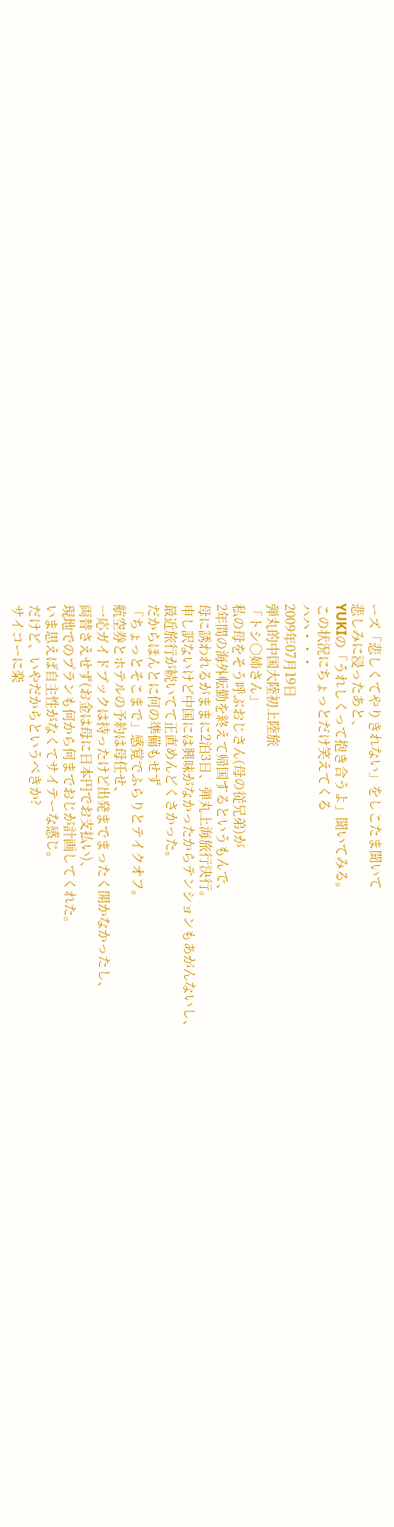ーズ「悲しくてやりきれない」をしこたま聞いて
悲しみに浸ったあと、
YUKIの「うれしくって抱き合うよ」聞いてみる。
この状況にちょっとだけ笑えてくる
ハハ・・・
2009年07月19日
弾丸的中国大陸初上陸旅
「トシ○姉さん」
私の母をそう呼ぶおじさん(母の従兄弟)が
2年間の海外転勤を終えて帰国するというもんで、
母に誘われるがままに2泊3日、弾丸上海旅行決行。
申し訳ないけど中国には興味がなかったからテンションもあがんないし、
最近旅行が続いてて正直めんどくさかった。
だからほんとに何の準備もせず
「ちょっとそこまで」感覚でふらりとテイクオフ。
航空券とホテルの予約は母任せ、
一応ガイドブックは持ったけど出発までまったく開かなかったし、
両替さえせず(お金は母に日本円でお支払い)、
現地でのプランも何から何までおじが計画してくれた。
いま思えば自主性がなくてサイテーな感じ。
だけど、いやだからというべきか?
サイコーに楽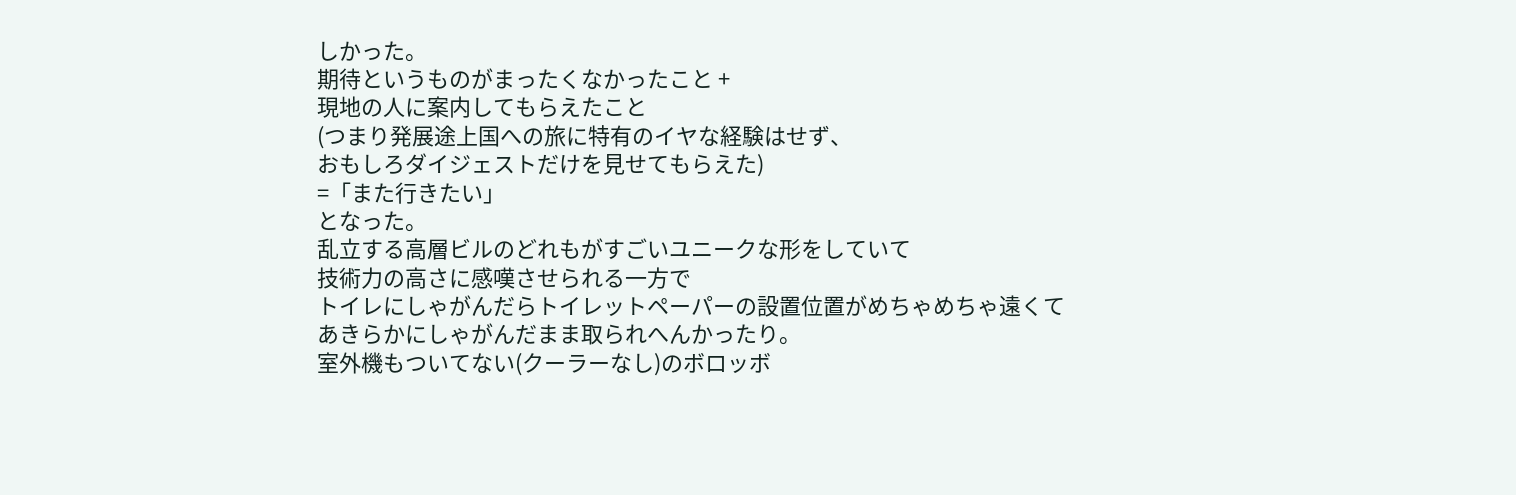しかった。
期待というものがまったくなかったこと +
現地の人に案内してもらえたこと
(つまり発展途上国への旅に特有のイヤな経験はせず、
おもしろダイジェストだけを見せてもらえた)
=「また行きたい」
となった。
乱立する高層ビルのどれもがすごいユニークな形をしていて
技術力の高さに感嘆させられる一方で
トイレにしゃがんだらトイレットペーパーの設置位置がめちゃめちゃ遠くて
あきらかにしゃがんだまま取られへんかったり。
室外機もついてない(クーラーなし)のボロッボ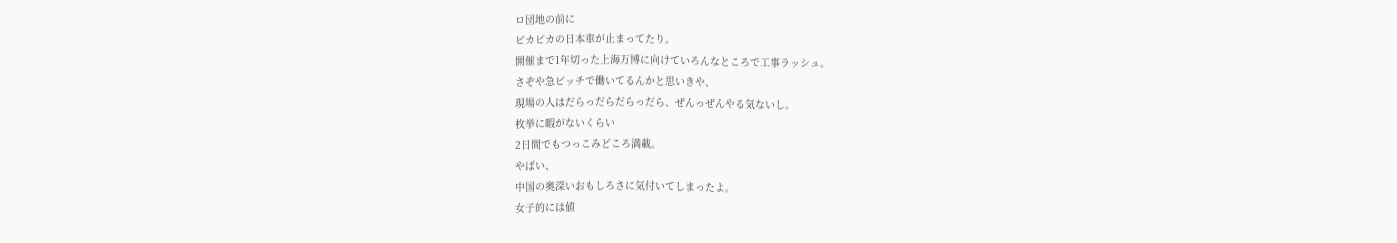ロ団地の前に
ピカピカの日本車が止まってたり。
開催まで1年切った上海万博に向けていろんなところで工事ラッシュ。
さぞや急ピッチで働いてるんかと思いきや、
現場の人はだらっだらだらっだら、ぜんっぜんやる気ないし。
枚挙に暇がないくらい
2日間でもつっこみどころ満載。
やばい、
中国の奥深いおもしろさに気付いてしまったよ。
女子的には値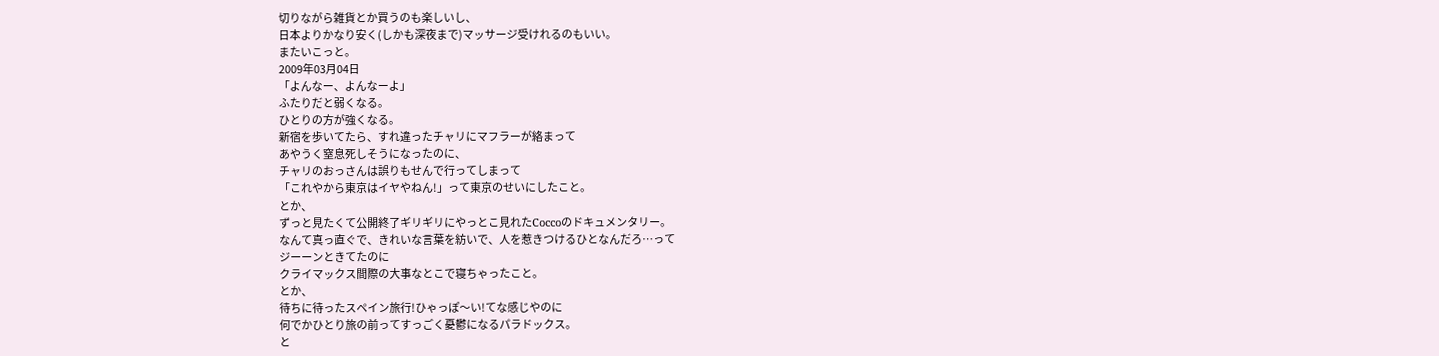切りながら雑貨とか買うのも楽しいし、
日本よりかなり安く(しかも深夜まで)マッサージ受けれるのもいい。
またいこっと。
2009年03月04日
「よんなー、よんなーよ」
ふたりだと弱くなる。
ひとりの方が強くなる。
新宿を歩いてたら、すれ違ったチャリにマフラーが絡まって
あやうく窒息死しそうになったのに、
チャリのおっさんは誤りもせんで行ってしまって
「これやから東京はイヤやねん!」って東京のせいにしたこと。
とか、
ずっと見たくて公開終了ギリギリにやっとこ見れたCoccoのドキュメンタリー。
なんて真っ直ぐで、きれいな言葉を紡いで、人を惹きつけるひとなんだろ…って
ジーーンときてたのに
クライマックス間際の大事なとこで寝ちゃったこと。
とか、
待ちに待ったスペイン旅行!ひゃっぽ〜い!てな感じやのに
何でかひとり旅の前ってすっごく憂鬱になるパラドックス。
と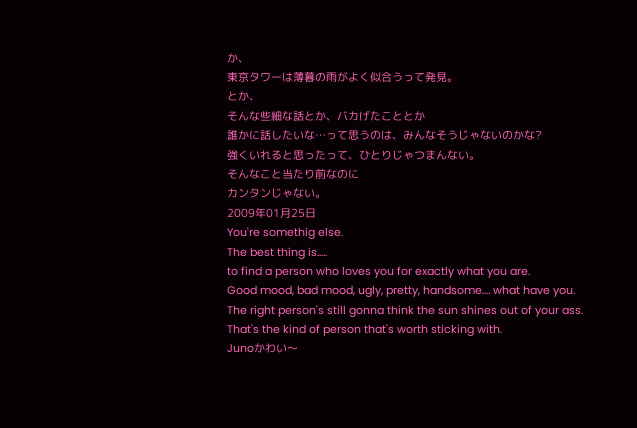か、
東京タワーは薄暮の雨がよく似合うって発見。
とか、
そんな些細な話とか、バカげたこととか
誰かに話したいな…って思うのは、みんなそうじゃないのかな?
強くいれると思ったって、ひとりじゃつまんない。
そんなこと当たり前なのに
カンタンじゃない。
2009年01月25日
You're somethig else.
The best thing is.....
to find a person who loves you for exactly what you are.
Good mood, bad mood, ugly, pretty, handsome.... what have you.
The right person's still gonna think the sun shines out of your ass.
That's the kind of person that's worth sticking with.
Junoかわい〜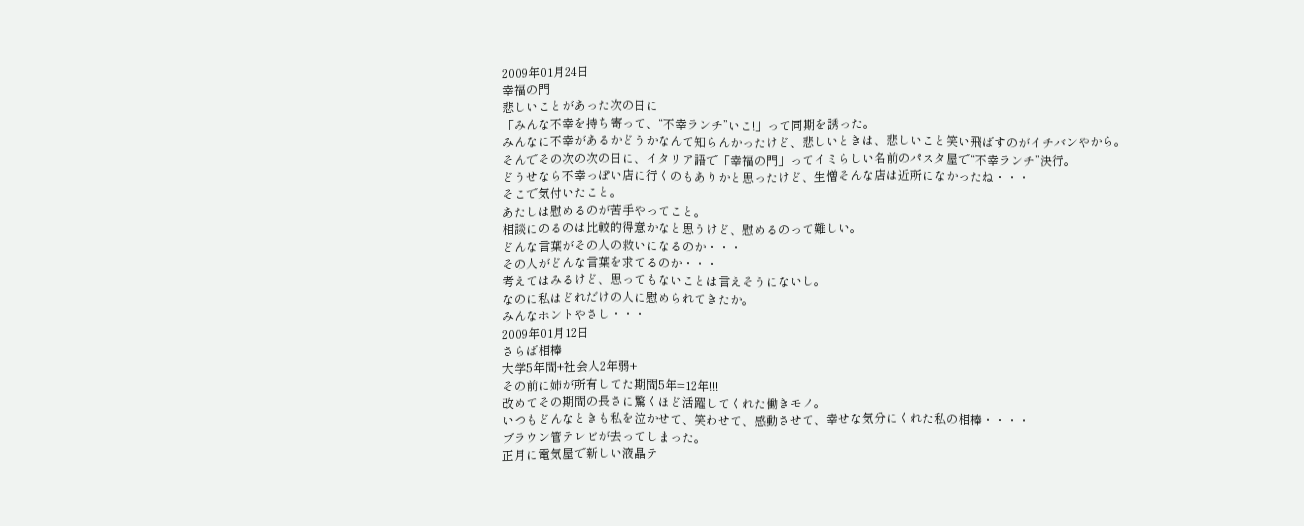2009年01月24日
幸福の門
悲しいことがあった次の日に
「みんな不幸を持ち寄って、“不幸ランチ”いこ!」って同期を誘った。
みんなに不幸があるかどうかなんて知らんかったけど、悲しいときは、悲しいこと笑い飛ばすのがイチバンやから。
そんでその次の次の日に、イタリア語で「幸福の門」ってイミらしい名前のパスタ屋で“不幸ランチ”決行。
どうせなら不幸っぽい店に行くのもありかと思ったけど、生憎そんな店は近所になかったね・・・
そこで気付いたこと。
あたしは慰めるのが苦手やってこと。
相談にのるのは比較的得意かなと思うけど、慰めるのって難しい。
どんな言葉がその人の救いになるのか・・・
その人がどんな言葉を求てるのか・・・
考えてはみるけど、思ってもないことは言えそうにないし。
なのに私はどれだけの人に慰められてきたか。
みんなホントやさし・・・
2009年01月12日
さらば相棒
大学5年間+社会人2年弱+
その前に姉が所有してた期間5年=12年!!!
改めてその期間の長さに驚くほど活躍してくれた働きモノ。
いつもどんなときも私を泣かせて、笑わせて、感動させて、幸せな気分にくれた私の相棒・・・・
ブラウン管テレビが去ってしまった。
正月に電気屋で新しい液晶テ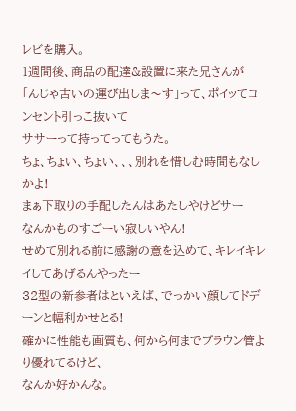レビを購入。
1週間後、商品の配達&設置に来た兄さんが
「んじゃ古いの運び出しま〜す」って、ポイッてコンセント引っこ抜いて
ササーって持ってってもうた。
ちょ、ちょい、ちょい、、、別れを惜しむ時間もなしかよ!
まぁ下取りの手配したんはあたしやけどサー
なんかものすごーい寂しいやん!
せめて別れる前に感謝の意を込めて、キレイキレイしてあげるんやったー
32型の新参者はといえば、でっかい顔してドデーンと幅利かせとる!
確かに性能も画質も、何から何までブラウン管より優れてるけど、
なんか好かんな。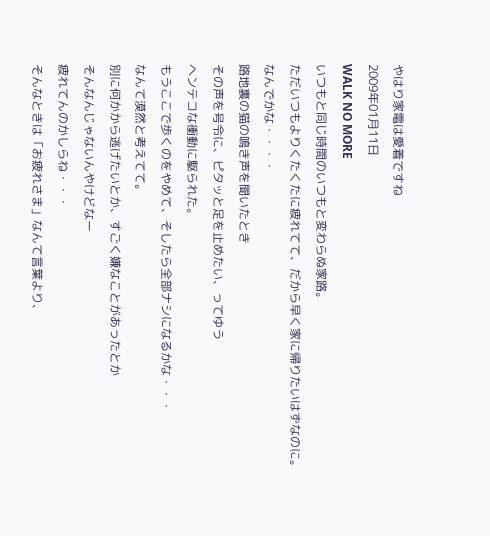やはり家電は愛着ですね
2009年01月11日
WALK NO MORE
いつもと同じ時間のいつもと変わらぬ家路。
ただいつもよりくたくたに疲れてて、だから早く家に帰りたいはずなのに。
なんでかな・・・・
路地裏の猫の鳴き声を聞いたとき
その声を号令に、ピタッと足を止めたい、ってゆう
ヘンテコな衝動に駆られた。
もうここで歩くのをやめて、そしたら全部ナシになるかな・・・
なんて漠然と考えてて。
別に何かから逃げたいとか、すごく嫌なことがあったとか
そんなんじゃないんやけどなー
疲れてんのかしらね・・・
そんなときは「お疲れさま」なんて言葉より、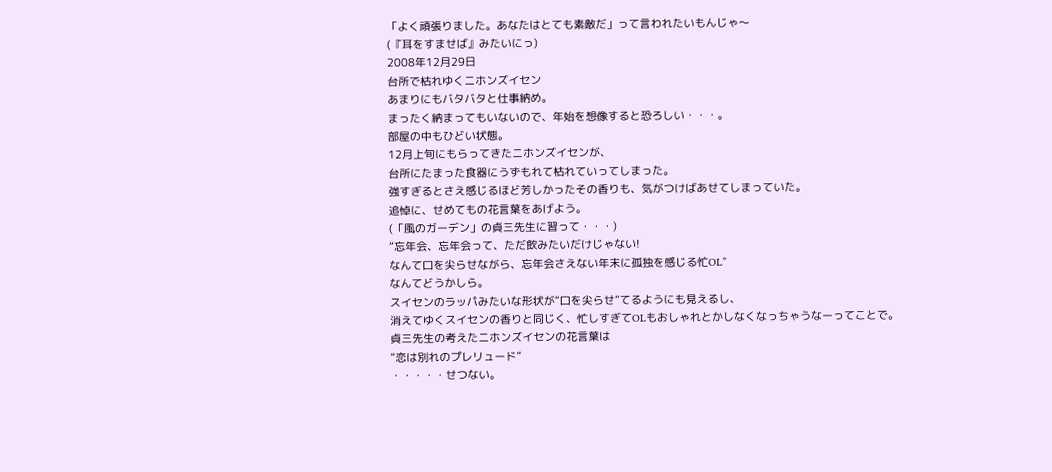「よく頑張りました。あなたはとても素敵だ」って言われたいもんじゃ〜
(『耳をすませば』みたいにっ)
2008年12月29日
台所で枯れゆくニホンズイセン
あまりにもバタバタと仕事納め。
まったく納まってもいないので、年始を想像すると恐ろしい・・・。
部屋の中もひどい状態。
12月上旬にもらってきたニホンズイセンが、
台所にたまった食器にうずもれて枯れていってしまった。
強すぎるとさえ感じるほど芳しかったその香りも、気がつけばあせてしまっていた。
追悼に、せめてもの花言葉をあげよう。
(「風のガーデン」の貞三先生に習って・・・)
“忘年会、忘年会って、ただ飲みたいだけじゃない!
なんて口を尖らせながら、忘年会さえない年末に孤独を感じる忙OL”
なんてどうかしら。
スイセンのラッパみたいな形状が“口を尖らせ”てるようにも見えるし、
消えてゆくスイセンの香りと同じく、忙しすぎてOLもおしゃれとかしなくなっちゃうなーってことで。
貞三先生の考えたニホンズイセンの花言葉は
“恋は別れのプレリュード”
・・・・・せつない。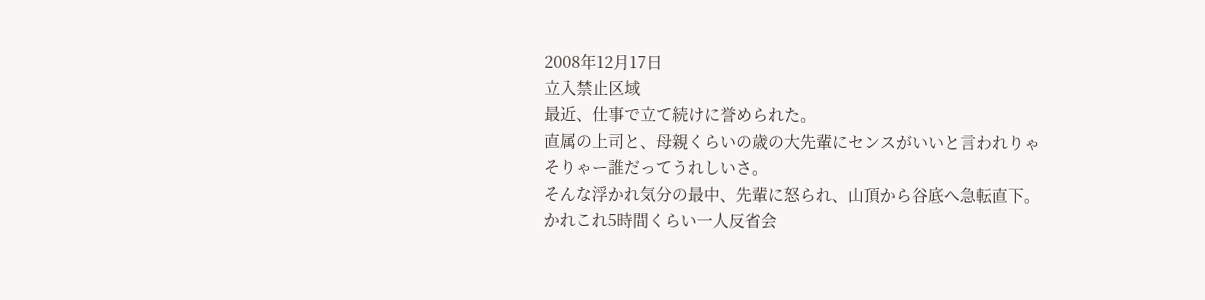2008年12月17日
立入禁止区域
最近、仕事で立て続けに誉められた。
直属の上司と、母親くらいの歳の大先輩にセンスがいいと言われりゃ
そりゃー誰だってうれしいさ。
そんな浮かれ気分の最中、先輩に怒られ、山頂から谷底へ急転直下。
かれこれ5時間くらい一人反省会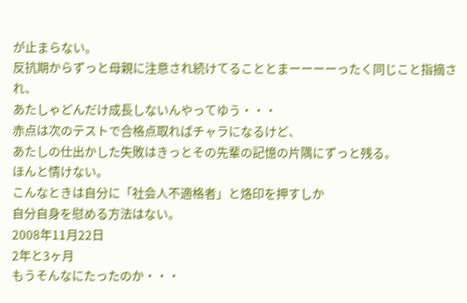が止まらない。
反抗期からずっと母親に注意され続けてることとまーーーーったく同じこと指摘され、
あたしゃどんだけ成長しないんやってゆう・・・
赤点は次のテストで合格点取ればチャラになるけど、
あたしの仕出かした失敗はきっとその先輩の記憶の片隅にずっと残る。
ほんと情けない。
こんなときは自分に「社会人不適格者」と烙印を押すしか
自分自身を慰める方法はない。
2008年11月22日
2年と3ヶ月
もうそんなにたったのか・・・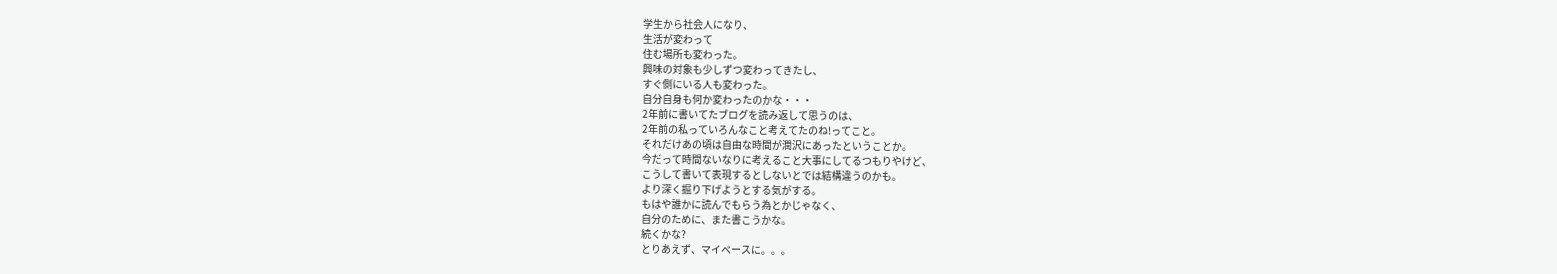学生から社会人になり、
生活が変わって
住む場所も変わった。
興味の対象も少しずつ変わってきたし、
すぐ側にいる人も変わった。
自分自身も何か変わったのかな・・・
2年前に書いてたブログを読み返して思うのは、
2年前の私っていろんなこと考えてたのね!ってこと。
それだけあの頃は自由な時間が潤沢にあったということか。
今だって時間ないなりに考えること大事にしてるつもりやけど、
こうして書いて表現するとしないとでは結構違うのかも。
より深く掘り下げようとする気がする。
もはや誰かに読んでもらう為とかじゃなく、
自分のために、また書こうかな。
続くかな?
とりあえず、マイペースに。。。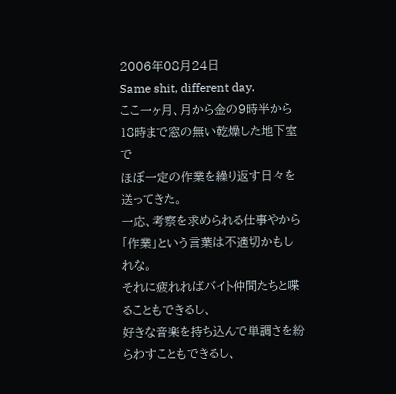2006年08月24日
Same shit, different day.
ここ一ヶ月、月から金の9時半から18時まで窓の無い乾燥した地下室で
ほぼ一定の作業を繰り返す日々を送ってきた。
一応、考察を求められる仕事やから「作業」という言葉は不適切かもしれな。
それに疲れればバイト仲間たちと喋ることもできるし、
好きな音楽を持ち込んで単調さを紛らわすこともできるし、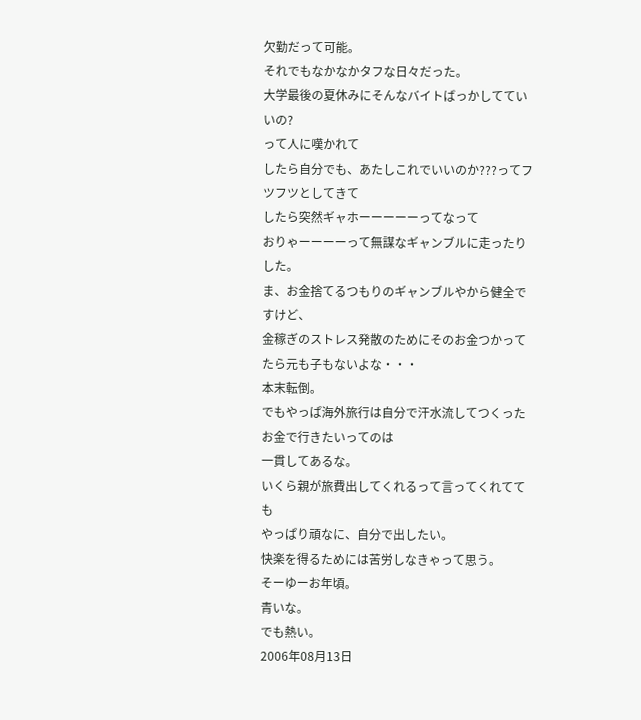欠勤だって可能。
それでもなかなかタフな日々だった。
大学最後の夏休みにそんなバイトばっかしてていいの?
って人に嘆かれて
したら自分でも、あたしこれでいいのか???ってフツフツとしてきて
したら突然ギャホーーーーーってなって
おりゃーーーーって無謀なギャンブルに走ったりした。
ま、お金捨てるつもりのギャンブルやから健全ですけど、
金稼ぎのストレス発散のためにそのお金つかってたら元も子もないよな・・・
本末転倒。
でもやっぱ海外旅行は自分で汗水流してつくったお金で行きたいってのは
一貫してあるな。
いくら親が旅費出してくれるって言ってくれてても
やっぱり頑なに、自分で出したい。
快楽を得るためには苦労しなきゃって思う。
そーゆーお年頃。
青いな。
でも熱い。
2006年08月13日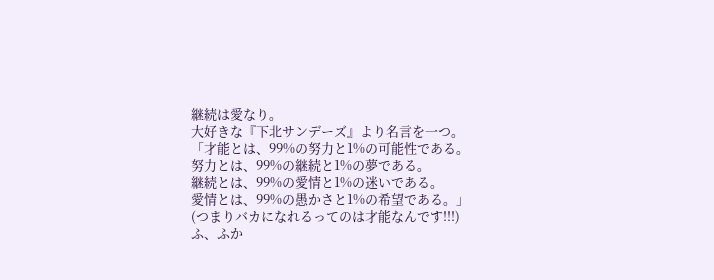継続は愛なり。
大好きな『下北サンデーズ』より名言を一つ。
「才能とは、99%の努力と1%の可能性である。
努力とは、99%の継続と1%の夢である。
継続とは、99%の愛情と1%の迷いである。
愛情とは、99%の愚かさと1%の希望である。」
(つまりバカになれるってのは才能なんです!!!)
ふ、ふか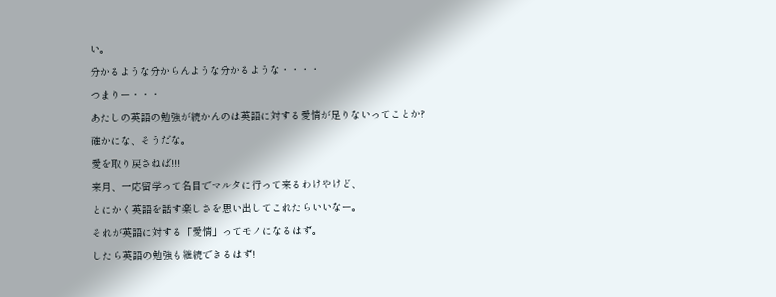い。
分かるような分からんような分かるような・・・・
つまりー・・・
あたしの英語の勉強が続かんのは英語に対する愛情が足りないってことか?
確かにな、そうだな。
愛を取り戻さねば!!!
来月、一応留学って名目でマルタに行って来るわけやけど、
とにかく英語を話す楽しさを思い出してこれたらいいなー。
それが英語に対する「愛情」ってモノになるはず。
したら英語の勉強も継続できるはず!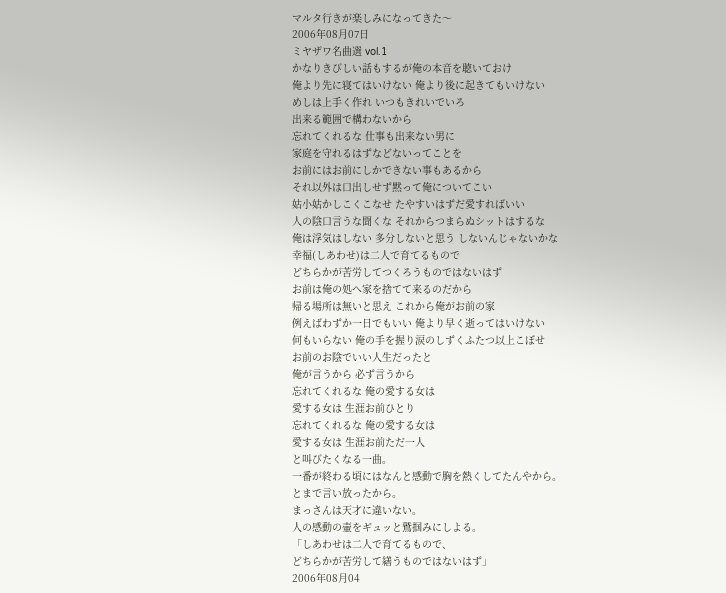マルタ行きが楽しみになってきた〜
2006年08月07日
ミヤザワ名曲選 vol.1
かなりきびしい話もするが俺の本音を聴いておけ
俺より先に寝てはいけない 俺より後に起きてもいけない
めしは上手く作れ いつもきれいでいろ
出来る範囲で構わないから
忘れてくれるな 仕事も出来ない男に
家庭を守れるはずなどないってことを
お前にはお前にしかできない事もあるから
それ以外は口出しせず黙って俺についてこい
姑小姑かしこくこなせ たやすいはずだ愛すればいい
人の陰口言うな聞くな それからつまらぬシットはするな
俺は浮気はしない 多分しないと思う しないんじゃないかな
幸福(しあわせ)は二人で育てるもので
どちらかが苦労してつくろうものではないはず
お前は俺の処へ家を捨てて来るのだから
帰る場所は無いと思え これから俺がお前の家
例えばわずか一日でもいい 俺より早く逝ってはいけない
何もいらない 俺の手を握り涙のしずくふたつ以上こぼせ
お前のお陰でいい人生だったと
俺が言うから 必ず言うから
忘れてくれるな 俺の愛する女は
愛する女は 生涯お前ひとり
忘れてくれるな 俺の愛する女は
愛する女は 生涯お前ただ一人
と叫びたくなる一曲。
一番が終わる頃にはなんと感動で胸を熱くしてたんやから。
とまで言い放ったから。
まっさんは天才に違いない。
人の感動の壷をギュッと鷲掴みにしよる。
「しあわせは二人で育てるもので、
どちらかが苦労して繕うものではないはず」
2006年08月04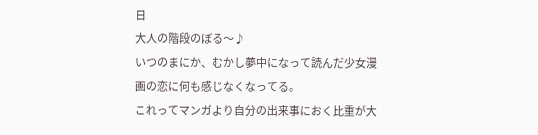日
大人の階段のぼる〜♪
いつのまにか、むかし夢中になって読んだ少女漫画の恋に何も感じなくなってる。
これってマンガより自分の出来事におく比重が大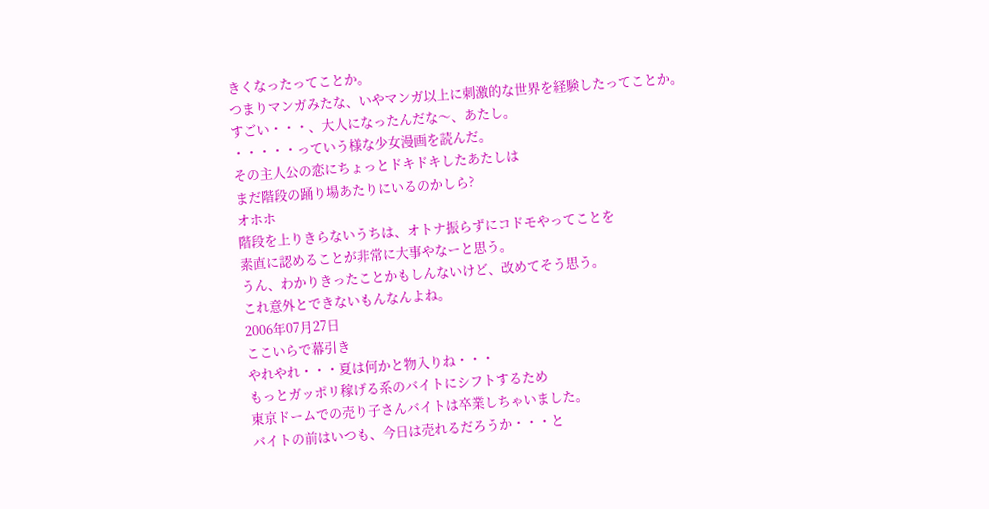きくなったってことか。
つまりマンガみたな、いやマンガ以上に刺激的な世界を経験したってことか。
すごい・・・、大人になったんだな〜、あたし。
・・・・・っていう様な少女漫画を読んだ。
その主人公の恋にちょっとドキドキしたあたしは
まだ階段の踊り場あたりにいるのかしら?
オホホ
階段を上りきらないうちは、オトナ振らずにコドモやってことを
素直に認めることが非常に大事やなーと思う。
うん、わかりきったことかもしんないけど、改めてそう思う。
これ意外とできないもんなんよね。
2006年07月27日
ここいらで幕引き
やれやれ・・・夏は何かと物入りね・・・
もっとガッポリ稼げる系のバイトにシフトするため
東京ドームでの売り子さんバイトは卒業しちゃいました。
バイトの前はいつも、今日は売れるだろうか・・・と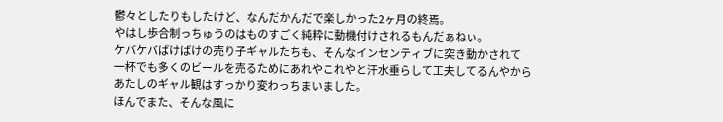鬱々としたりもしたけど、なんだかんだで楽しかった2ヶ月の終焉。
やはし歩合制っちゅうのはものすごく純粋に動機付けされるもんだぁねぃ。
ケバケバばけばけの売り子ギャルたちも、そんなインセンティブに突き動かされて
一杯でも多くのビールを売るためにあれやこれやと汗水垂らして工夫してるんやから
あたしのギャル観はすっかり変わっちまいました。
ほんでまた、そんな風に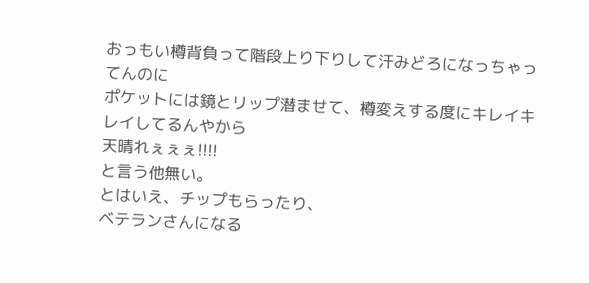おっもい樽背負って階段上り下りして汗みどろになっちゃってんのに
ポケットには鏡とリップ潜ませて、樽変えする度にキレイキレイしてるんやから
天晴れぇぇぇ!!!!
と言う他無い。
とはいえ、チップもらったり、
ベテランさんになる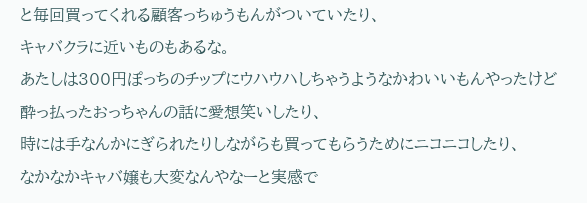と毎回買ってくれる顧客っちゅうもんがついていたり、
キャバクラに近いものもあるな。
あたしは300円ぽっちのチップにウハウハしちゃうようなかわいいもんやったけど
酔っ払ったおっちゃんの話に愛想笑いしたり、
時には手なんかにぎられたりしながらも買ってもらうためにニコニコしたり、
なかなかキャバ嬢も大変なんやなーと実感で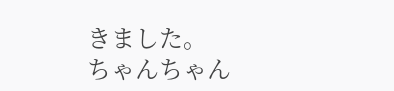きました。
ちゃんちゃん